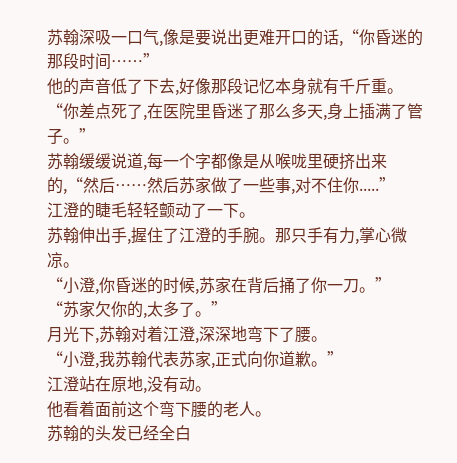苏翰深吸一口气,像是要说出更难开口的话,“你昏迷的那段时间……”
他的声音低了下去,好像那段记忆本身就有千斤重。
“你差点死了,在医院里昏迷了那么多天,身上插满了管子。”
苏翰缓缓说道,每一个字都像是从喉咙里硬挤出来的,“然后……然后苏家做了一些事,对不住你.....”
江澄的睫毛轻轻颤动了一下。
苏翰伸出手,握住了江澄的手腕。那只手有力,掌心微凉。
“小澄,你昏迷的时候,苏家在背后捅了你一刀。”
“苏家欠你的,太多了。”
月光下,苏翰对着江澄,深深地弯下了腰。
“小澄,我苏翰代表苏家,正式向你道歉。”
江澄站在原地,没有动。
他看着面前这个弯下腰的老人。
苏翰的头发已经全白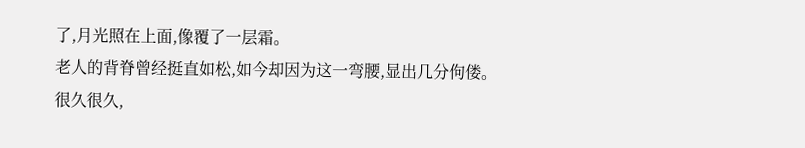了,月光照在上面,像覆了一层霜。
老人的背脊曾经挺直如松,如今却因为这一弯腰,显出几分佝偻。
很久很久,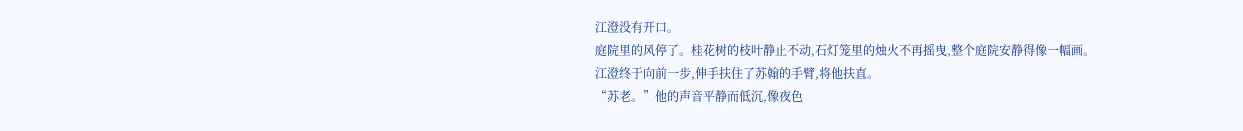江澄没有开口。
庭院里的风停了。桂花树的枝叶静止不动,石灯笼里的烛火不再摇曳,整个庭院安静得像一幅画。
江澄终于向前一步,伸手扶住了苏翰的手臂,将他扶直。
“苏老。”他的声音平静而低沉,像夜色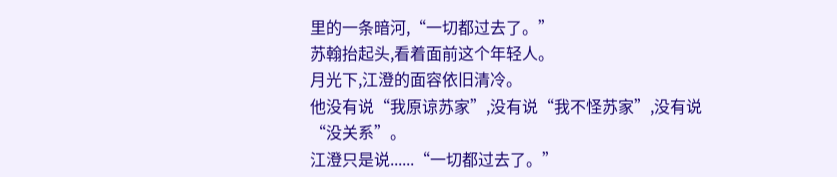里的一条暗河,“一切都过去了。”
苏翰抬起头,看着面前这个年轻人。
月光下,江澄的面容依旧清冷。
他没有说“我原谅苏家”,没有说“我不怪苏家”,没有说“没关系”。
江澄只是说......“一切都过去了。”